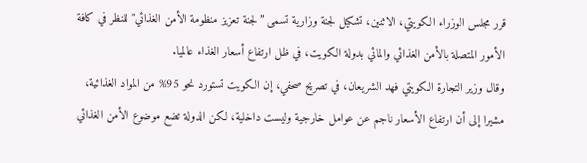قرر مجلس الوزراء الكويتي، الاثنين، تشكيل لجنة وزارية تسمى ”لجنة تعزيز منظومة الأمن الغذائي" للنظر في كافة الأمور المتصلة بالأمن الغذائي والمائي بدولة الكويت، في ظل ارتفاع أسعار الغذاء عالميا.
وقال وزير التجارة الكويتي فهد الشريعان، في تصريح صحفي، إن الكويت تستورد نحو 95% من المواد الغذائية، مشيرا إلى أن ارتفاع الأسعار ناجم عن عوامل خارجية وليست داخلية، لكن الدولة تضع موضوع الأمن الغذائي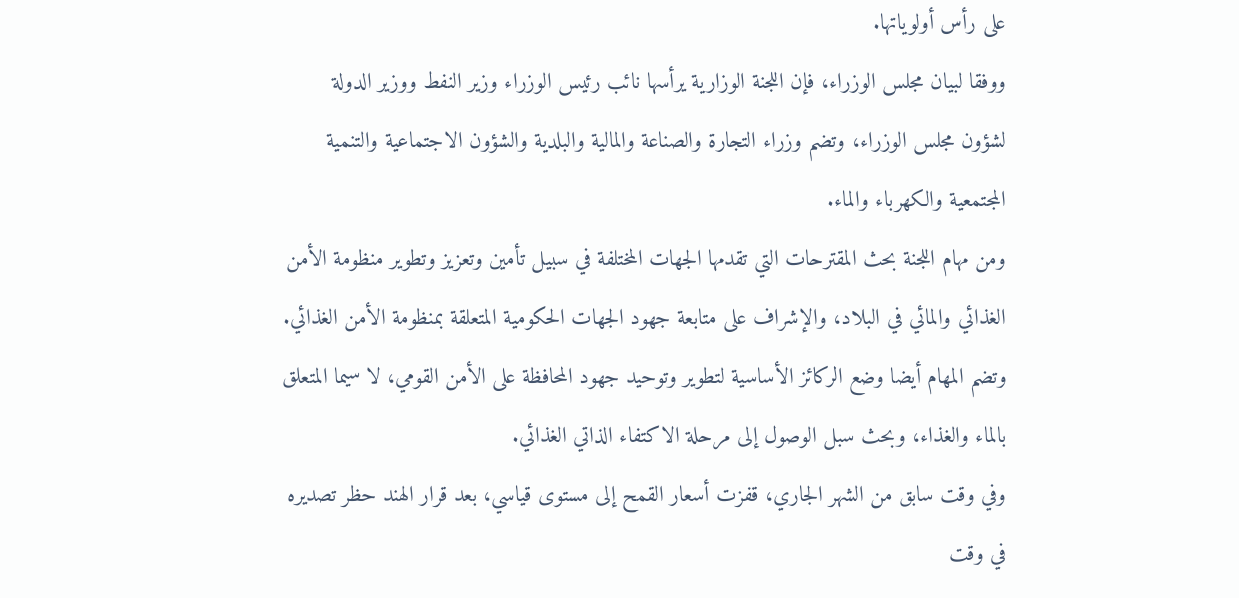على رأس أولوياتها.
ووفقا لبيان مجلس الوزراء، فإن اللجنة الوزارية يرأسها نائب رئيس الوزراء وزير النفط ووزير الدولة لشؤون مجلس الوزراء، وتضم وزراء التجارة والصناعة والمالية والبلدية والشؤون الاجتماعية والتنمية المجتمعية والكهرباء والماء.
ومن مهام اللجنة بحث المقترحات التي تقدمها الجهات المختلفة في سبيل تأمين وتعزيز وتطوير منظومة الأمن الغذائي والمائي في البلاد، والإشراف على متابعة جهود الجهات الحكومية المتعلقة بمنظومة الأمن الغذائي.
وتضم المهام أيضا وضع الركائز الأساسية لتطوير وتوحيد جهود المحافظة على الأمن القومي، لا سيما المتعلق بالماء والغذاء، وبحث سبل الوصول إلى مرحلة الاكتفاء الذاتي الغذائي.
وفي وقت سابق من الشهر الجاري، قفزت أسعار القمح إلى مستوى قياسي، بعد قرار الهند حظر تصديره في وقت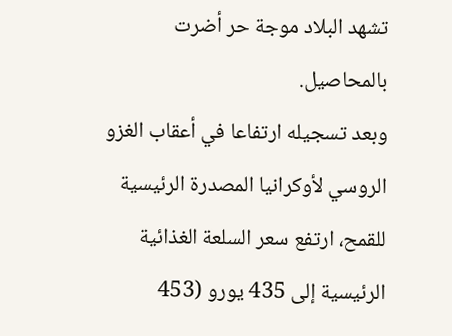تشهد البلاد موجة حر أضرت بالمحاصيل.
وبعد تسجيله ارتفاعا في أعقاب الغزو الروسي لأوكرانيا المصدرة الرئيسية للقمح، ارتفع سعر السلعة الغذائية الرئيسية إلى 435 يورو (453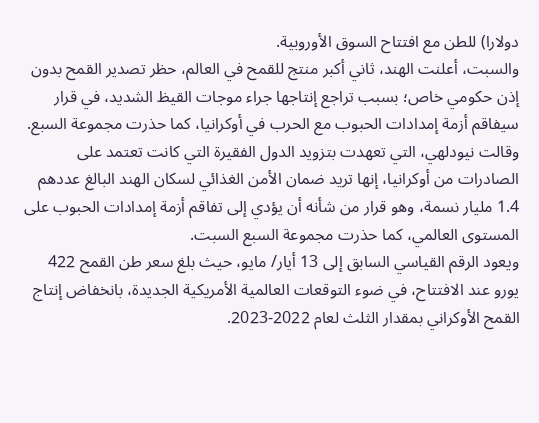دولارا) للطن مع افتتاح السوق الأوروبية.
والسبت، أعلنت الهند، ثاني أكبر منتج للقمح في العالم، حظر تصدير القمح بدون إذن حكومي خاص؛ بسبب تراجع إنتاجها جراء موجات القيظ الشديد، في قرار سيفاقم أزمة إمدادات الحبوب مع الحرب في أوكرانيا، كما حذرت مجموعة السبع.
وقالت نيودلهي، التي تعهدت بتزويد الدول الفقيرة التي كانت تعتمد على الصادرات من أوكرانيا، إنها تريد ضمان الأمن الغذائي لسكان الهند البالغ عددهم 1.4 مليار نسمة، وهو قرار من شأنه أن يؤدي إلى تفاقم أزمة إمدادات الحبوب على المستوى العالمي، كما حذرت مجموعة السبع السبت.
ويعود الرقم القياسي السابق إلى 13 أيار/ مايو، حيث بلغ سعر طن القمح 422 يورو عند الافتتاح، في ضوء التوقعات العالمية الأمريكية الجديدة، بانخفاض إنتاج القمح الأوكراني بمقدار الثلث لعام 2022-2023.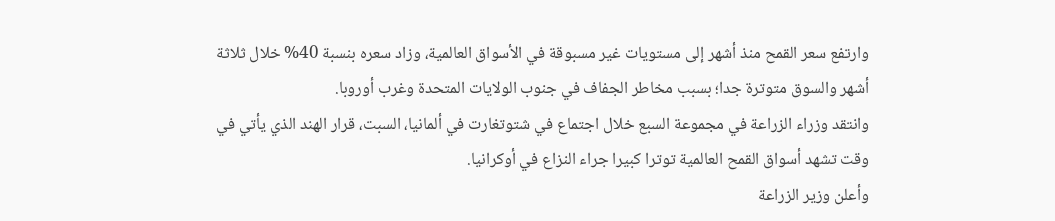وارتفع سعر القمح منذ أشهر إلى مستويات غير مسبوقة في الأسواق العالمية، وزاد سعره بنسبة 40% خلال ثلاثة أشهر والسوق متوترة جدا؛ بسبب مخاطر الجفاف في جنوب الولايات المتحدة وغرب أوروبا.
وانتقد وزراء الزراعة في مجموعة السبع خلال اجتماع في شتوتغارت في ألمانيا، السبت، قرار الهند الذي يأتي في وقت تشهد أسواق القمح العالمية توترا كبيرا جراء النزاع في أوكرانيا.
وأعلن وزير الزراعة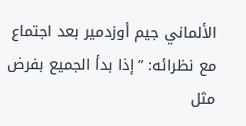الألماني جيم أوزدمير بعد اجتماع مع نظرائه: ”إذا بدأ الجميع بفرض مثل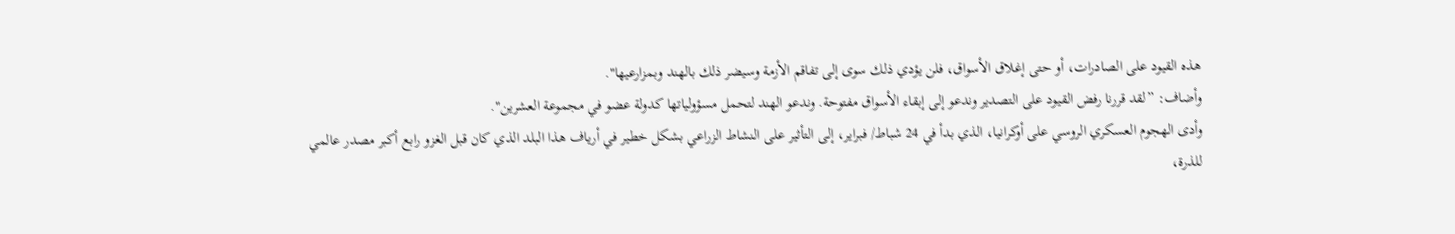هذه القيود على الصادرات، أو حتى إغلاق الأسواق، فلن يؤدي ذلك سوى إلى تفاقم الأزمة وسيضر ذلك بالهند وبمزارعيها".
وأضاف: ”لقد قررنا رفض القيود على التصدير وندعو إلى إبقاء الأسواق مفتوحة. وندعو الهند لتحمل مسؤولياتها كدولة عضو في مجموعة العشرين".
وأدى الهجوم العسكري الروسي على أوكرانيا، الذي بدأ في 24 شباط/ فبراير، إلى التأثير على النشاط الزراعي بشكل خطير في أرياف هذا البلد الذي كان قبل الغزو رابع أكبر مصدر عالمي للذرة،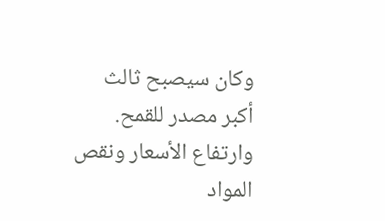وكان سيصبح ثالث أكبر مصدر للقمح.
وارتفاع الأسعار ونقص المواد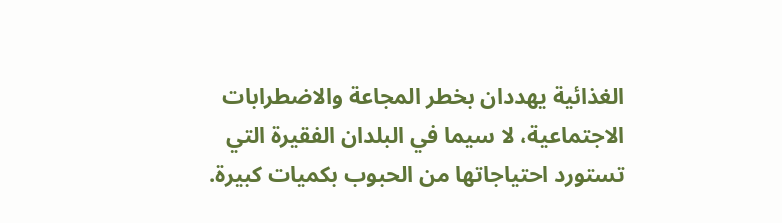الغذائية يهددان بخطر المجاعة والاضطرابات الاجتماعية، لا سيما في البلدان الفقيرة التي تستورد احتياجاتها من الحبوب بكميات كبيرة.